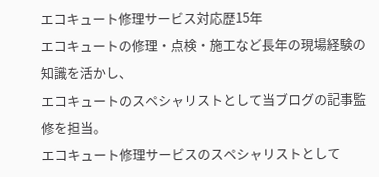エコキュート修理サービス対応歴15年
エコキュートの修理・点検・施工など長年の現場経験の知識を活かし、
エコキュートのスペシャリストとして当ブログの記事監修を担当。
エコキュート修理サービスのスペシャリストとして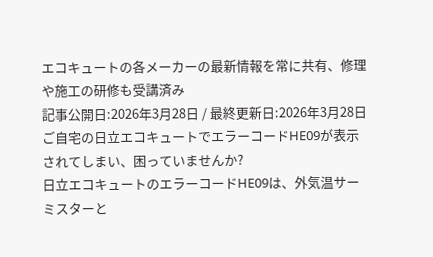エコキュートの各メーカーの最新情報を常に共有、修理や施工の研修も受講済み
記事公開日:2026年3月28日 / 最終更新日:2026年3月28日
ご自宅の日立エコキュートでエラーコードHE09が表示されてしまい、困っていませんか?
日立エコキュートのエラーコードHE09は、外気温サーミスターと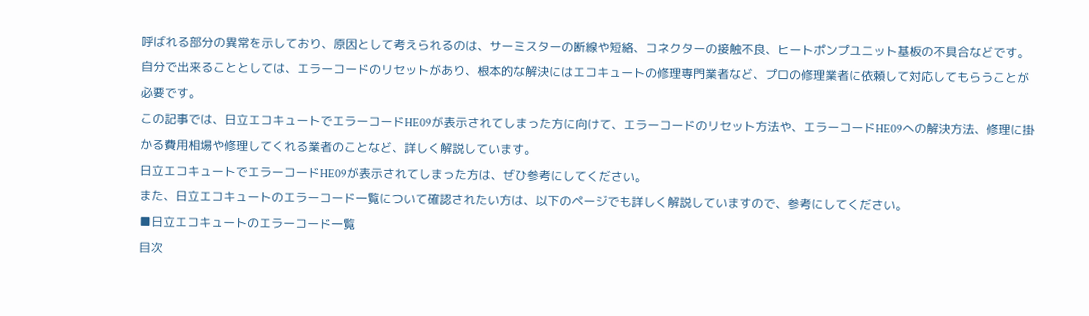呼ばれる部分の異常を示しており、原因として考えられるのは、サーミスターの断線や短絡、コネクターの接触不良、ヒートポンプユニット基板の不具合などです。
自分で出来ることとしては、エラーコードのリセットがあり、根本的な解決にはエコキュートの修理専門業者など、プロの修理業者に依頼して対応してもらうことが必要です。
この記事では、日立エコキュートでエラーコードHE09が表示されてしまった方に向けて、エラーコードのリセット方法や、エラーコードHE09への解決方法、修理に掛かる費用相場や修理してくれる業者のことなど、詳しく解説しています。
日立エコキュートでエラーコードHE09が表示されてしまった方は、ぜひ参考にしてください。
また、日立エコキュートのエラーコード一覧について確認されたい方は、以下のページでも詳しく解説していますので、参考にしてください。
■日立エコキュートのエラーコード一覧
目次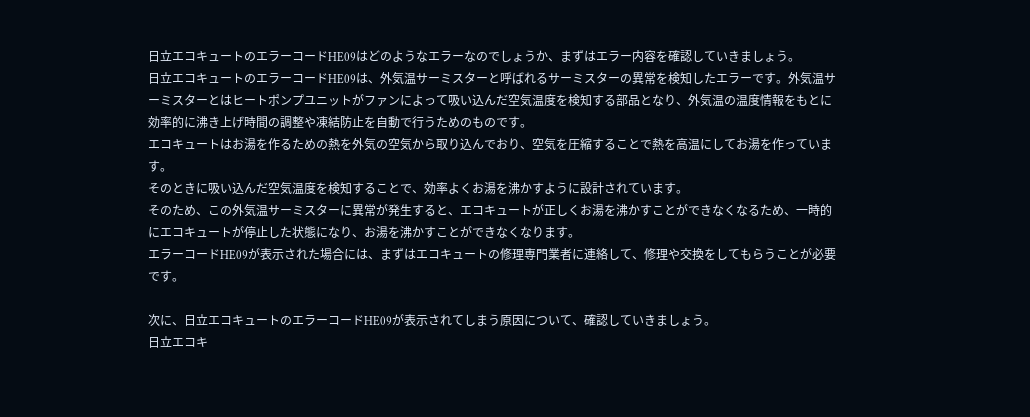日立エコキュートのエラーコードHE09はどのようなエラーなのでしょうか、まずはエラー内容を確認していきましょう。
日立エコキュートのエラーコードHE09は、外気温サーミスターと呼ばれるサーミスターの異常を検知したエラーです。外気温サーミスターとはヒートポンプユニットがファンによって吸い込んだ空気温度を検知する部品となり、外気温の温度情報をもとに効率的に沸き上げ時間の調整や凍結防止を自動で行うためのものです。
エコキュートはお湯を作るための熱を外気の空気から取り込んでおり、空気を圧縮することで熱を高温にしてお湯を作っています。
そのときに吸い込んだ空気温度を検知することで、効率よくお湯を沸かすように設計されています。
そのため、この外気温サーミスターに異常が発生すると、エコキュートが正しくお湯を沸かすことができなくなるため、一時的にエコキュートが停止した状態になり、お湯を沸かすことができなくなります。
エラーコードHE09が表示された場合には、まずはエコキュートの修理専門業者に連絡して、修理や交換をしてもらうことが必要です。

次に、日立エコキュートのエラーコードHE09が表示されてしまう原因について、確認していきましょう。
日立エコキ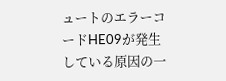ュートのエラーコードHE09が発生している原因の一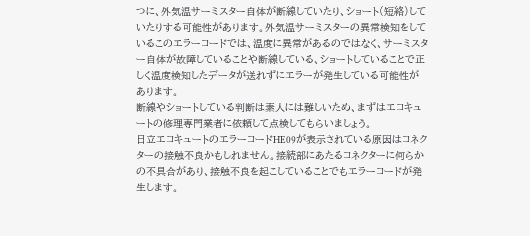つに、外気温サーミスター自体が断線していたり、ショート(短絡)していたりする可能性があります。外気温サーミスターの異常検知をしているこのエラーコードでは、温度に異常があるのではなく、サーミスター自体が故障していることや断線している、ショートしていることで正しく温度検知したデータが送れずにエラーが発生している可能性があります。
断線やショートしている判断は素人には難しいため、まずはエコキュートの修理専門業者に依頼して点検してもらいましょう。
日立エコキュートのエラーコードHE09が表示されている原因はコネクターの接触不良かもしれません。接続部にあたるコネクターに何らかの不具合があり、接触不良を起こしていることでもエラーコードが発生します。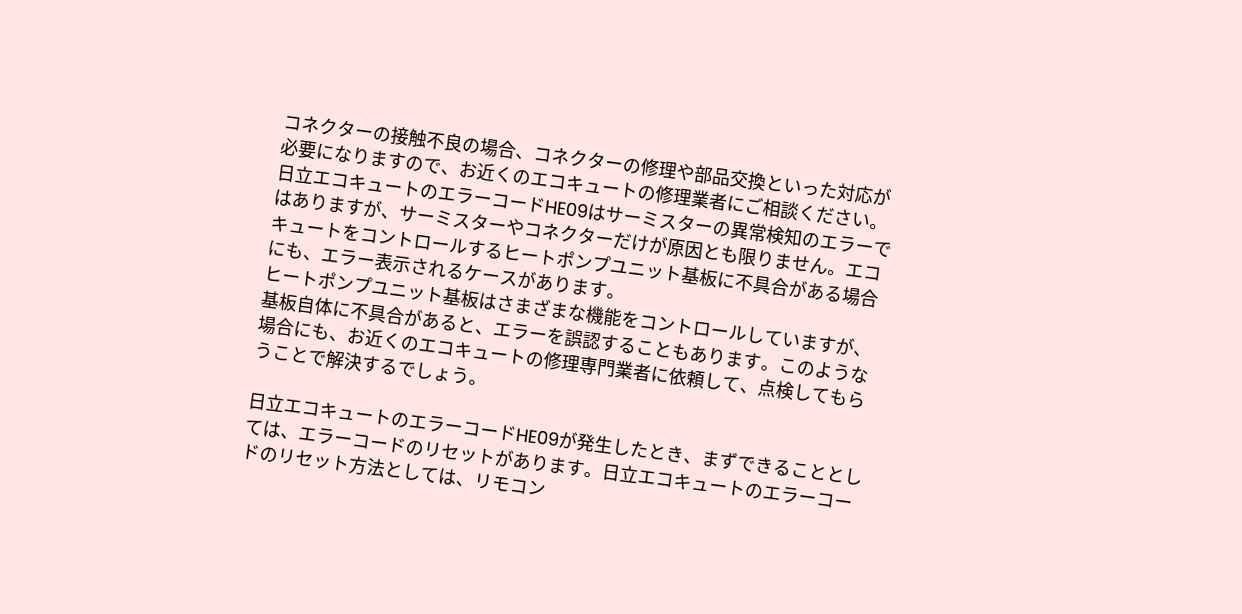コネクターの接触不良の場合、コネクターの修理や部品交換といった対応が必要になりますので、お近くのエコキュートの修理業者にご相談ください。
日立エコキュートのエラーコードHE09はサーミスターの異常検知のエラーではありますが、サーミスターやコネクターだけが原因とも限りません。エコキュートをコントロールするヒートポンプユニット基板に不具合がある場合にも、エラー表示されるケースがあります。
ヒートポンプユニット基板はさまざまな機能をコントロールしていますが、基板自体に不具合があると、エラーを誤認することもあります。このような場合にも、お近くのエコキュートの修理専門業者に依頼して、点検してもらうことで解決するでしょう。

日立エコキュートのエラーコードHE09が発生したとき、まずできることとしては、エラーコードのリセットがあります。日立エコキュートのエラーコードのリセット方法としては、リモコン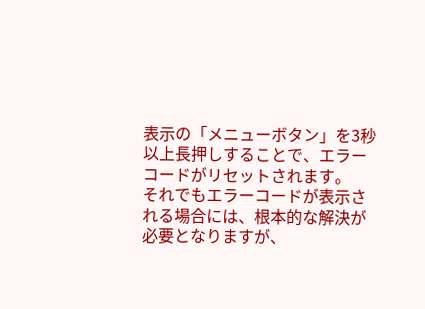表示の「メニューボタン」を3秒以上長押しすることで、エラーコードがリセットされます。
それでもエラーコードが表示される場合には、根本的な解決が必要となりますが、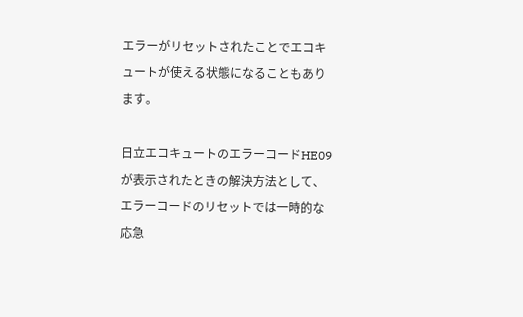エラーがリセットされたことでエコキュートが使える状態になることもあります。

日立エコキュートのエラーコードHE09が表示されたときの解決方法として、エラーコードのリセットでは一時的な応急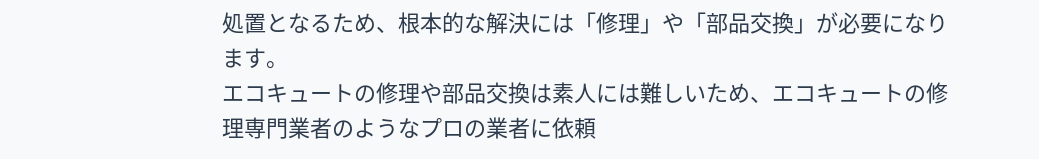処置となるため、根本的な解決には「修理」や「部品交換」が必要になります。
エコキュートの修理や部品交換は素人には難しいため、エコキュートの修理専門業者のようなプロの業者に依頼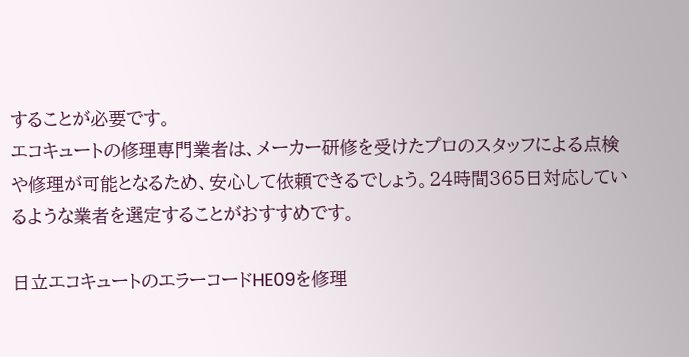することが必要です。
エコキュートの修理専門業者は、メーカー研修を受けたプロのスタッフによる点検や修理が可能となるため、安心して依頼できるでしょう。24時間365日対応しているような業者を選定することがおすすめです。

日立エコキュートのエラーコードHE09を修理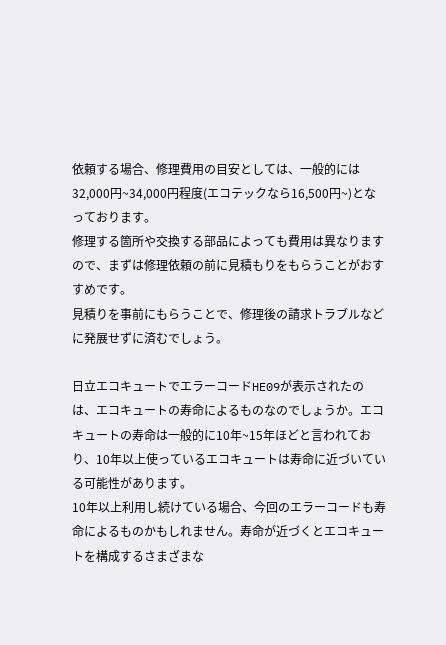依頼する場合、修理費用の目安としては、一般的には32,000円~34,000円程度(エコテックなら16,500円~)となっております。
修理する箇所や交換する部品によっても費用は異なりますので、まずは修理依頼の前に見積もりをもらうことがおすすめです。
見積りを事前にもらうことで、修理後の請求トラブルなどに発展せずに済むでしょう。

日立エコキュートでエラーコードHE09が表示されたのは、エコキュートの寿命によるものなのでしょうか。エコキュートの寿命は一般的に10年~15年ほどと言われており、10年以上使っているエコキュートは寿命に近づいている可能性があります。
10年以上利用し続けている場合、今回のエラーコードも寿命によるものかもしれません。寿命が近づくとエコキュートを構成するさまざまな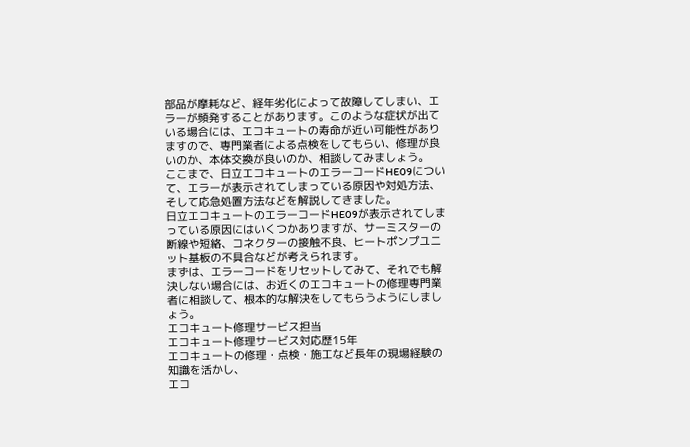部品が摩耗など、経年劣化によって故障してしまい、エラーが頻発することがあります。このような症状が出ている場合には、エコキュートの寿命が近い可能性がありますので、専門業者による点検をしてもらい、修理が良いのか、本体交換が良いのか、相談してみましょう。
ここまで、日立エコキュートのエラーコードHE09について、エラーが表示されてしまっている原因や対処方法、そして応急処置方法などを解説してきました。
日立エコキュートのエラーコードHE09が表示されてしまっている原因にはいくつかありますが、サーミスターの断線や短絡、コネクターの接触不良、ヒートポンプユニット基板の不具合などが考えられます。
まずは、エラーコードをリセットしてみて、それでも解決しない場合には、お近くのエコキュートの修理専門業者に相談して、根本的な解決をしてもらうようにしましょう。
エコキュート修理サービス担当
エコキュート修理サービス対応歴15年
エコキュートの修理・点検・施工など長年の現場経験の知識を活かし、
エコ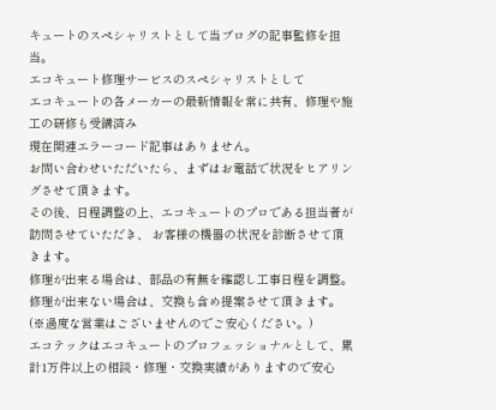キュートのスペシャリストとして当ブログの記事監修を担当。
エコキュート修理サービスのスペシャリストとして
エコキュートの各メーカーの最新情報を常に共有、修理や施工の研修も受講済み
現在関連エラーコード記事はありません。
お問い合わせいただいたら、まずはお電話で状況をヒアリングさせて頂きます。
その後、日程調整の上、エコキュートのプロである担当者が訪問させていただき、 お客様の機器の状況を診断させて頂きます。
修理が出来る場合は、部品の有無を確認し工事日程を調整。
修理が出来ない場合は、交換も含め提案させて頂きます。(※過度な営業はございませんのでご安心ください。)
エコテックはエコキュートのプロフェッショナルとして、累計1万件以上の相談・修理・交換実績がありますので安心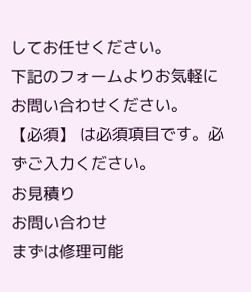してお任せください。
下記のフォームよりお気軽にお問い合わせください。
【必須】 は必須項目です。必ずご入力ください。
お見積り
お問い合わせ
まずは修理可能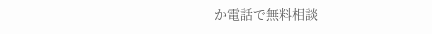か電話で無料相談